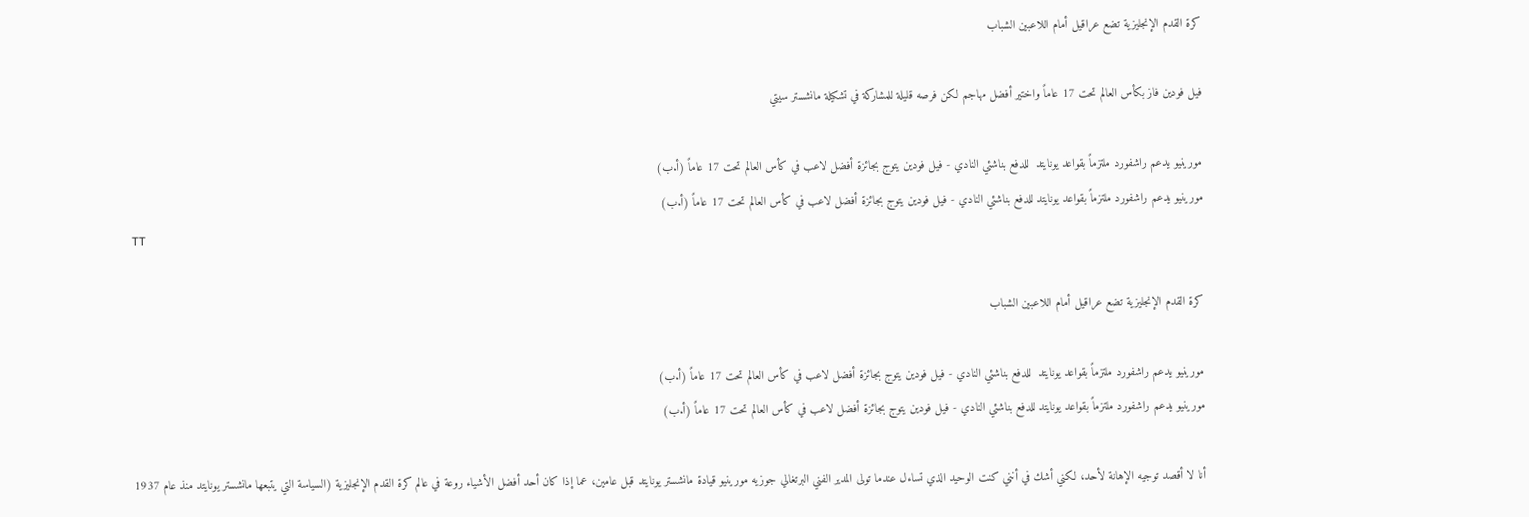كرة القدم الإنجليزية تضع عراقيل أمام اللاعبين الشباب

فيل فودين فاز بكأس العالم تحت 17 عاماً واختير أفضل مهاجم لكن فرصه قليلة للمشاركة في تشكيلة مانشستر سيتي

مورينيو يدعم راشفورد ملتزماً بقواعد يونايتد  للدفع بناشئي النادي - فيل فودين يتوج بجائزة أفضل لاعب في كأس العالم تحت 17 عاماً (أ.ب)
مورينيو يدعم راشفورد ملتزماً بقواعد يونايتد للدفع بناشئي النادي - فيل فودين يتوج بجائزة أفضل لاعب في كأس العالم تحت 17 عاماً (أ.ب)
TT

كرة القدم الإنجليزية تضع عراقيل أمام اللاعبين الشباب

مورينيو يدعم راشفورد ملتزماً بقواعد يونايتد  للدفع بناشئي النادي - فيل فودين يتوج بجائزة أفضل لاعب في كأس العالم تحت 17 عاماً (أ.ب)
مورينيو يدعم راشفورد ملتزماً بقواعد يونايتد للدفع بناشئي النادي - فيل فودين يتوج بجائزة أفضل لاعب في كأس العالم تحت 17 عاماً (أ.ب)

أنا لا أقصد توجيه الإهانة لأحد، لكني أشك في أنني كنت الوحيد الذي تساءل عندما تولى المدير الفني البرتغالي جوزيه مورينيو قيادة مانشستر يونايتد قبل عامين، عما إذا كان أحد أفضل الأشياء روعة في عالم كرة القدم الإنجليزية (السياسة التي يتبعها مانشستر يونايتد منذ عام 1937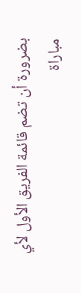بضرورة أن تضم قائمة الفريق الأول لأي مباراة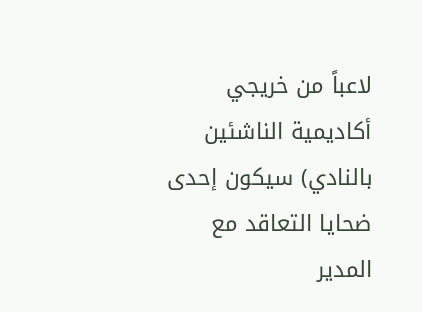لاعباً من خريجي أكاديمية الناشئين بالنادي) سيكون إحدى ضحايا التعاقد مع المدير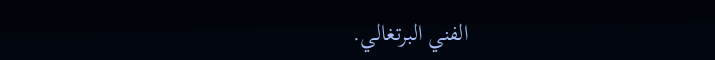الفني البرتغالي.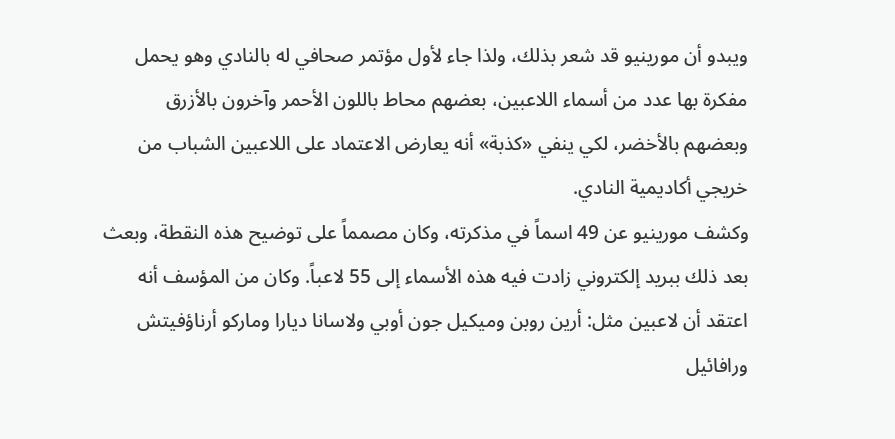ويبدو أن مورينيو قد شعر بذلك، ولذا جاء لأول مؤتمر صحافي له بالنادي وهو يحمل مفكرة بها عدد من أسماء اللاعبين، بعضهم محاط باللون الأحمر وآخرون بالأزرق وبعضهم بالأخضر، لكي ينفي «كذبة» أنه يعارض الاعتماد على اللاعبين الشباب من خريجي أكاديمية النادي.
وكشف مورينيو عن 49 اسماً في مذكرته، وكان مصمماً على توضيح هذه النقطة، وبعث بعد ذلك ببريد إلكتروني زادت فيه هذه الأسماء إلى 55 لاعباً. وكان من المؤسف أنه اعتقد أن لاعبين مثل: أرين روبن وميكيل جون أوبي ولاسانا ديارا وماركو أرناؤفيتش ورافائيل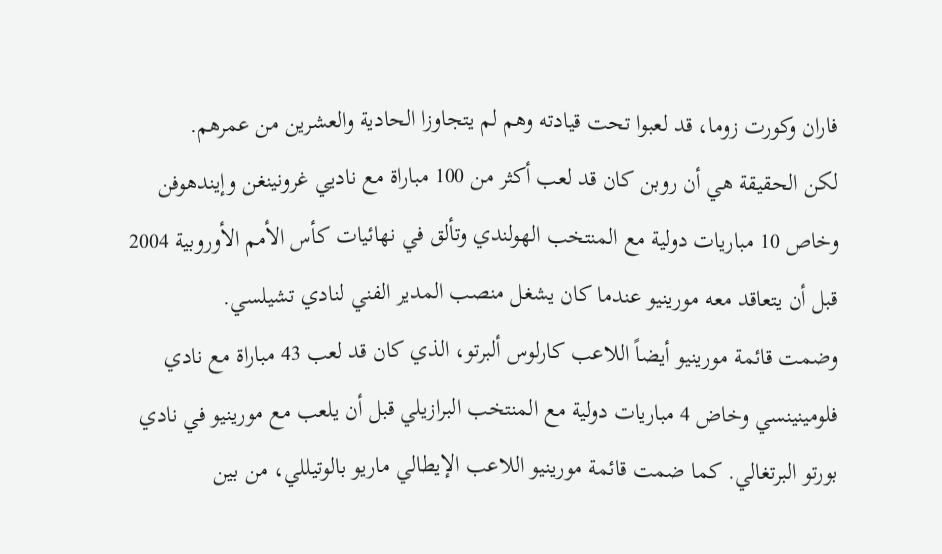فاران وكورت زوما، قد لعبوا تحت قيادته وهم لم يتجاوزا الحادية والعشرين من عمرهم.
لكن الحقيقة هي أن روبن كان قد لعب أكثر من 100 مباراة مع ناديي غرونينغن وإيندهوفن وخاص 10 مباريات دولية مع المنتخب الهولندي وتألق في نهائيات كأس الأمم الأوروبية 2004 قبل أن يتعاقد معه مورينيو عندما كان يشغل منصب المدير الفني لنادي تشيلسي.
وضمت قائمة مورينيو أيضاً اللاعب كارلوس ألبرتو، الذي كان قد لعب 43 مباراة مع نادي فلومينينسي وخاض 4 مباريات دولية مع المنتخب البرازيلي قبل أن يلعب مع مورينيو في نادي بورتو البرتغالي. كما ضمت قائمة مورينيو اللاعب الإيطالي ماريو بالوتيللي، من بين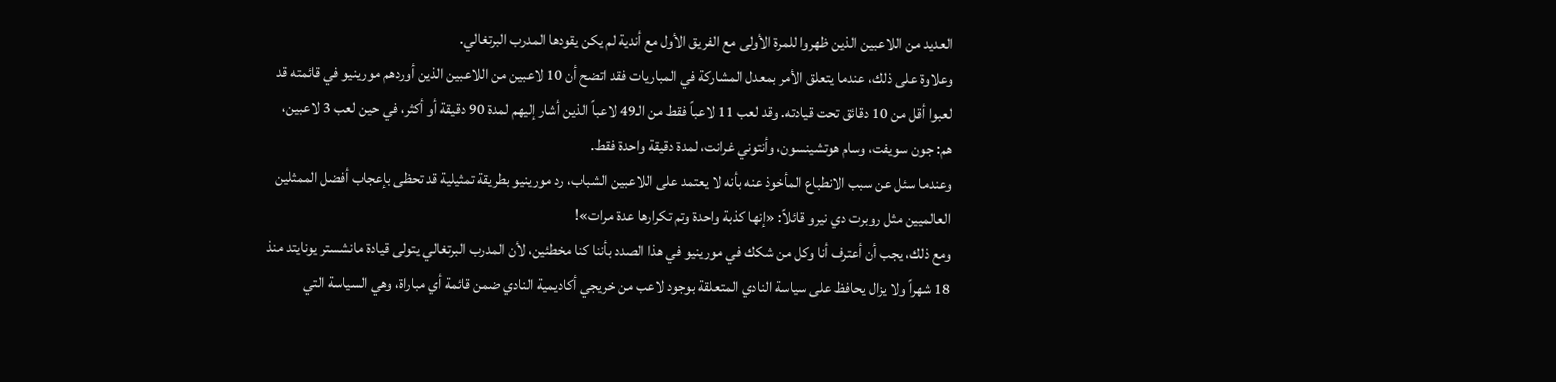العديد من اللاعبين الذين ظهروا للمرة الأولى مع الفريق الأول مع أندية لم يكن يقودها المدرب البرتغالي.
وعلاوة على ذلك، عندما يتعلق الأمر بمعدل المشاركة في المباريات فقد اتضح أن 10 لاعبين من اللاعبين الذين أوردهم مورينيو في قائمته قد لعبوا أقل من 10 دقائق تحت قيادته. وقد لعب 11 لاعباً فقط من الـ49 لاعباً الذين أشار إليهم لمدة 90 دقيقة أو أكثر، في حين لعب 3 لاعبين، هم: جون سويفت، وسام هوتشينسون، وأنتوني غرانت، لمدة دقيقة واحدة فقط.
وعندما سئل عن سبب الانطباع المأخوذ عنه بأنه لا يعتمد على اللاعبين الشباب، رد مورينيو بطريقة تمثيلية قد تحظى بإعجاب أفضل الممثلين العالميين مثل روبرت دي نيرو قائلاً: «إنها كذبة واحدة وتم تكرارها عدة مرات»!
ومع ذلك، يجب أن أعترف أنا وكل من شكك في مورينيو في هذا الصدد بأننا كنا مخطئين، لأن المدرب البرتغالي يتولى قيادة مانشستر يونايتد منذ 18 شهراً ولا يزال يحافظ على سياسة النادي المتعلقة بوجود لاعب من خريجي أكاديمية النادي ضمن قائمة أي مباراة، وهي السياسة التي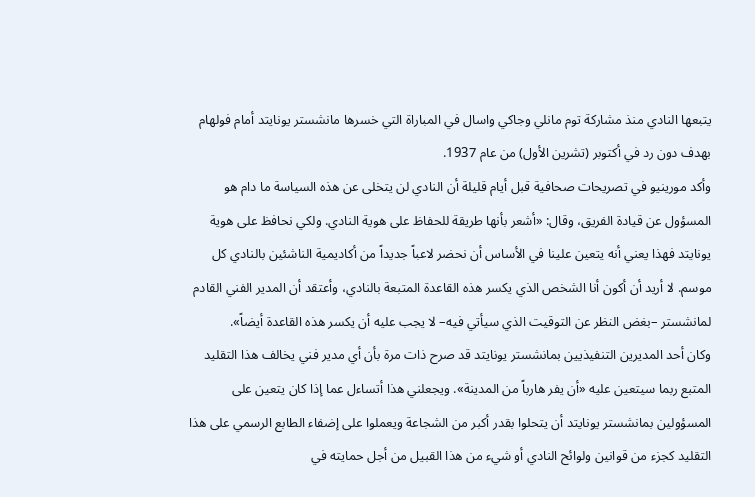يتبعها النادي منذ مشاركة توم مانلي وجاكي واسال في المباراة التي خسرها مانشستر يونايتد أمام فولهام بهدف دون رد في أكتوبر (تشرين الأول) من عام 1937.
وأكد مورينيو في تصريحات صحافية قبل أيام قليلة أن النادي لن يتخلى عن هذه السياسة ما دام هو المسؤول عن قيادة الفريق، وقال: «أشعر بأنها طريقة للحفاظ على هوية النادي. ولكي نحافظ على هوية يونايتد فهذا يعني أنه يتعين علينا في الأساس أن نحضر لاعباً جديداً من أكاديمية الناشئين بالنادي كل موسم. لا أريد أن أكون أنا الشخص الذي يكسر هذه القاعدة المتبعة بالنادي، وأعتقد أن المدير الفني القادم لمانشستر –بغض النظر عن التوقيت الذي سيأتي فيه– لا يجب عليه أن يكسر هذه القاعدة أيضاً».
وكان أحد المديرين التنفيذيين بمانشستر يونايتد قد صرح ذات مرة بأن أي مدير فني يخالف هذا التقليد المتبع ربما سيتعين عليه «أن يفر هارباً من المدينة». ويجعلني هذا أتساءل عما إذا كان يتعين على المسؤولين بمانشستر يونايتد أن يتحلوا بقدر أكبر من الشجاعة ويعملوا على إضفاء الطابع الرسمي على هذا التقليد كجزء من قوانين ولوائح النادي أو شيء من هذا القبيل من أجل حمايته في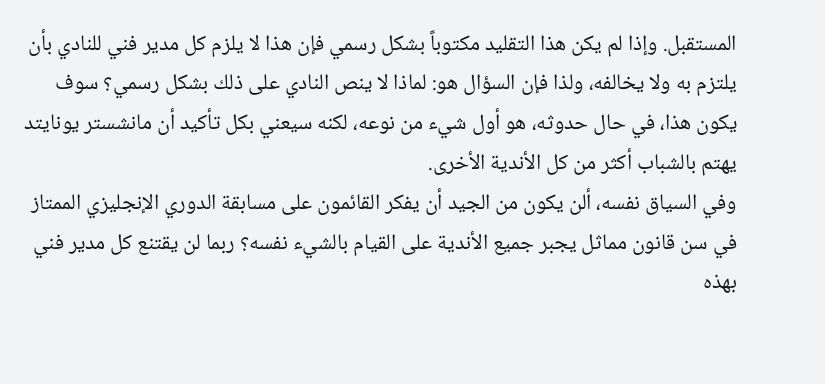المستقبل. وإذا لم يكن هذا التقليد مكتوباً بشكل رسمي فإن هذا لا يلزم كل مدير فني للنادي بأن يلتزم به ولا يخالفه، ولذا فإن السؤال هو: لماذا لا ينص النادي على ذلك بشكل رسمي؟ سوف يكون هذا، في حال حدوثه، هو أول شيء من نوعه، لكنه سيعني بكل تأكيد أن مانشستر يونايتد يهتم بالشباب أكثر من كل الأندية الأخرى.
وفي السياق نفسه، ألن يكون من الجيد أن يفكر القائمون على مسابقة الدوري الإنجليزي الممتاز في سن قانون مماثل يجبر جميع الأندية على القيام بالشيء نفسه؟ ربما لن يقتنع كل مدير فني بهذه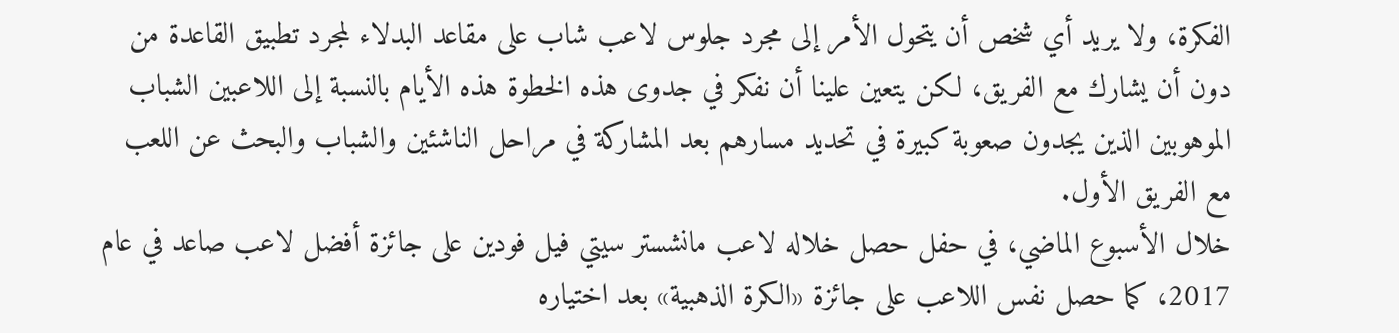الفكرة، ولا يريد أي شخص أن يتحول الأمر إلى مجرد جلوس لاعب شاب على مقاعد البدلاء لمجرد تطبيق القاعدة من دون أن يشارك مع الفريق، لكن يتعين علينا أن نفكر في جدوى هذه الخطوة هذه الأيام بالنسبة إلى اللاعبين الشباب الموهوبين الذين يجدون صعوبة كبيرة في تحديد مسارهم بعد المشاركة في مراحل الناشئين والشباب والبحث عن اللعب مع الفريق الأول.
خلال الأسبوع الماضي، في حفل حصل خلاله لاعب مانشستر سيتي فيل فودين على جائزة أفضل لاعب صاعد في عام 2017، كما حصل نفس اللاعب على جائزة «الكرة الذهبية» بعد اختياره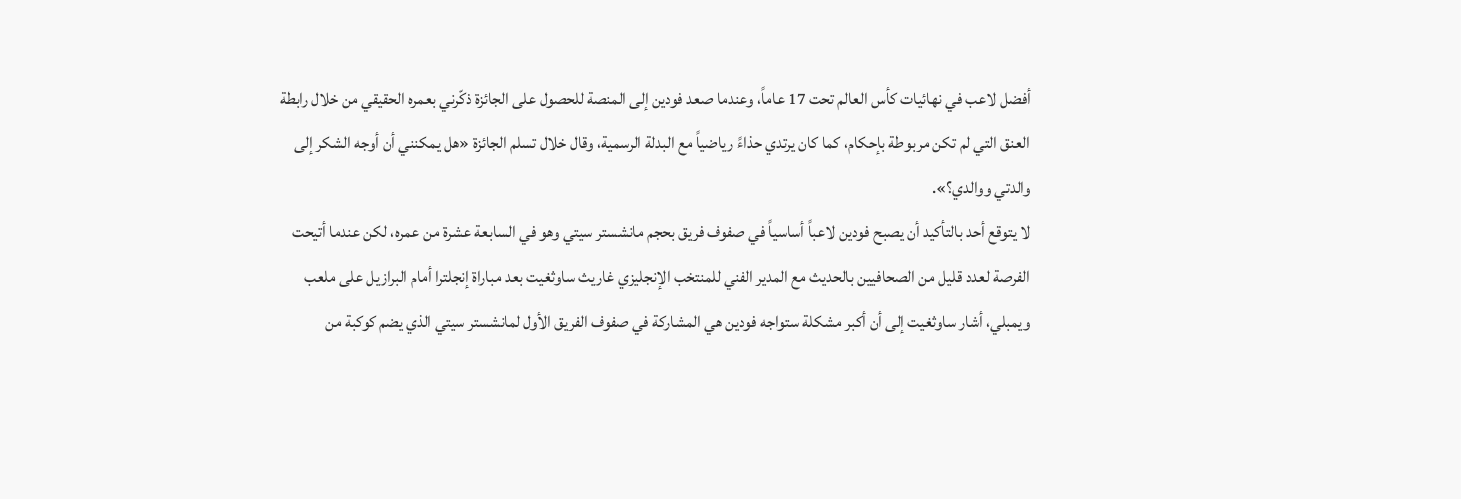أفضل لاعب في نهائيات كأس العالم تحت 17 عاماً، وعندما صعد فودين إلى المنصة للحصول على الجائزة ذكّرني بعمره الحقيقي من خلال رابطة العنق التي لم تكن مربوطة بإحكام، كما كان يرتدي حذاءً رياضياً مع البدلة الرسمية، وقال خلال تسلم الجائزة «هل يمكنني أن أوجه الشكر إلى والدتي ووالدي؟».
لا يتوقع أحد بالتأكيد أن يصبح فودين لاعباً أساسياً في صفوف فريق بحجم مانشستر سيتي وهو في السابعة عشرة من عمره، لكن عندما أتيحت الفرصة لعدد قليل من الصحافيين بالحديث مع المدير الفني للمنتخب الإنجليزي غاريث ساوثغيت بعد مباراة إنجلترا أمام البرازيل على ملعب ويمبلي، أشار ساوثغيت إلى أن أكبر مشكلة ستواجه فودين هي المشاركة في صفوف الفريق الأول لمانشستر سيتي الذي يضم كوكبة من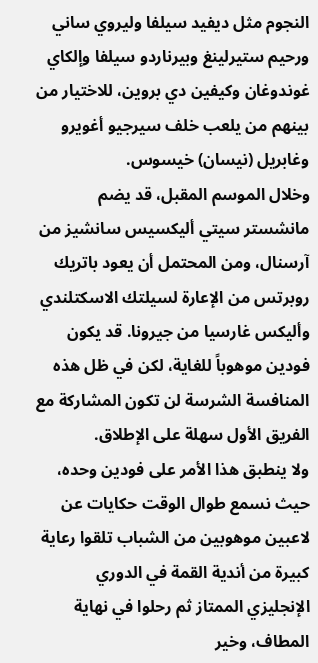النجوم مثل ديفيد سيلفا وليروي ساني ورحيم ستيرلينغ وبيرناردو سيلفا وإلكاي غوندوغان وكيفين دي بروين، للاختيار من بينهم من يلعب خلف سيرجيو أغويرو وغابريل (نيسان) خيسوس.
وخلال الموسم المقبل، قد يضم مانشستر سيتي أليكسيس سانشيز من آرسنال، ومن المحتمل أن يعود باتريك روبرتس من الإعارة لسيلتك الاسكتلندي وأليكس غارسيا من جيرونا. قد يكون فودين موهوباً للغاية، لكن في ظل هذه المنافسة الشرسة لن تكون المشاركة مع الفريق الأول سهلة على الإطلاق.
ولا ينطبق هذا الأمر على فودين وحده، حيث نسمع طوال الوقت حكايات عن لاعبين موهوبين من الشباب تلقوا رعاية كبيرة من أندية القمة في الدوري الإنجليزي الممتاز ثم رحلوا في نهاية المطاف، وخير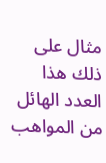مثال على ذلك هذا العدد الهائل من المواهب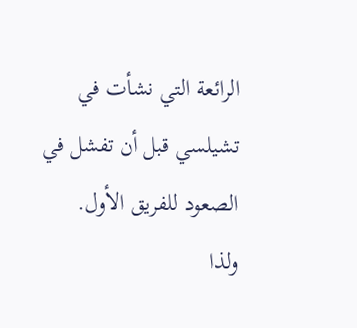الرائعة التي نشأت في تشيلسي قبل أن تفشل في الصعود للفريق الأول.
ولذا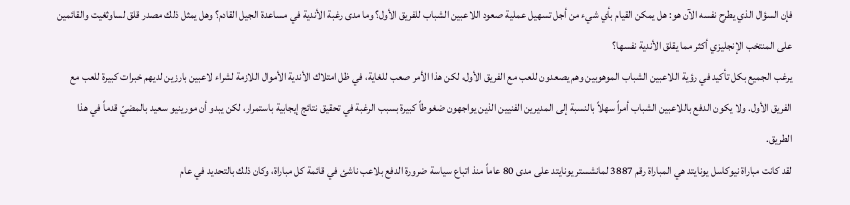فإن السؤال الذي يطرح نفسه الآن هو: هل يمكن القيام بأي شيء من أجل تسهيل عملية صعود اللاعبين الشباب للفريق الأول؟ وما مدى رغبة الأندية في مساعدة الجيل القادم؟ وهل يمثل ذلك مصدر قلق لساوثغيت والقائمين على المنتخب الإنجليزي أكثر مما يقلق الأندية نفسها؟
يرغب الجميع بكل تأكيد في رؤية اللاعبين الشباب الموهوبين وهم يصعدون للعب مع الفريق الأول، لكن هذا الأمر صعب للغاية، في ظل امتلاك الأندية الأموال اللازمة لشراء لاعبين بارزين لديهم خبرات كبيرة للعب مع الفريق الأول. ولا يكون الدفع باللاعبين الشباب أمراً سهلاً بالنسبة إلى المديرين الفنيين الذين يواجهون ضغوطاً كبيرة بسبب الرغبة في تحقيق نتائج إيجابية باستمرار، لكن يبدو أن مورينيو سعيد بالمضيّ قدماً في هذا الطريق.
لقد كانت مباراة نيوكاسل يونايتد هي المباراة رقم 3887 لمانشستر يونايتد على مدى 80 عاماً منذ اتباع سياسة ضرورة الدفع بلاعب ناشئ في قائمة كل مباراة، وكان ذلك بالتحديد في عام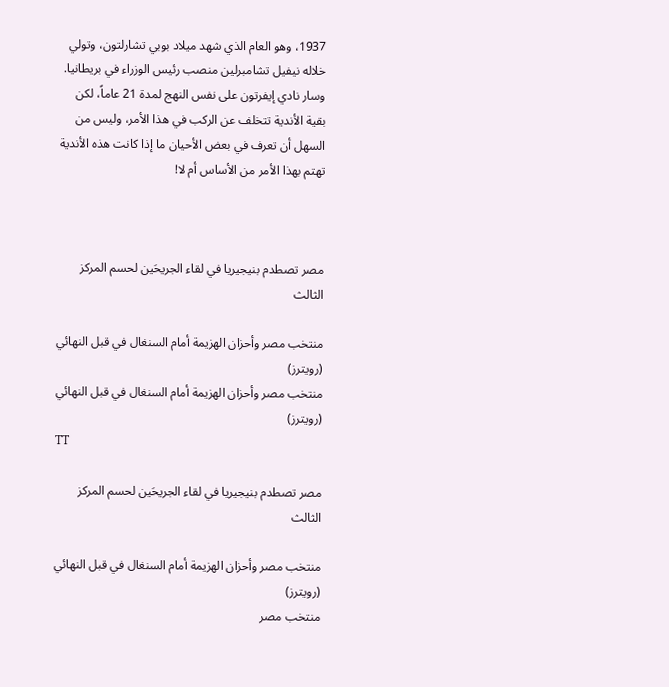1937، وهو العام الذي شهد ميلاد بوبي تشارلتون، وتولي خلاله نيفيل تشامبرلين منصب رئيس الوزراء في بريطانيا. وسار نادي إيفرتون على نفس النهج لمدة 21 عاماً، لكن بقية الأندية تتخلف عن الركب في هذا الأمر، وليس من السهل أن تعرف في بعض الأحيان ما إذا كانت هذه الأندية تهتم بهذا الأمر من الأساس أم لا!



مصر تصطدم بنيجيريا في لقاء الجريحَين لحسم المركز الثالث

منتخب مصر وأحزان الهزيمة أمام السنغال في قبل النهائي (رويترز)
منتخب مصر وأحزان الهزيمة أمام السنغال في قبل النهائي (رويترز)
TT

مصر تصطدم بنيجيريا في لقاء الجريحَين لحسم المركز الثالث

منتخب مصر وأحزان الهزيمة أمام السنغال في قبل النهائي (رويترز)
منتخب مصر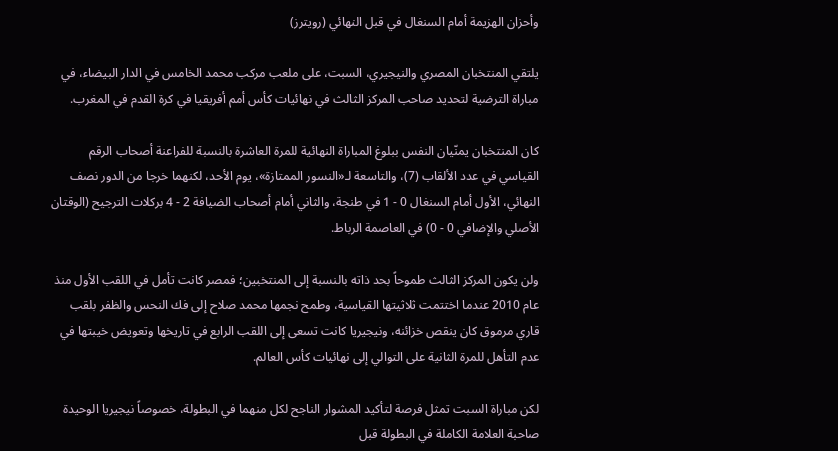وأحزان الهزيمة أمام السنغال في قبل النهائي (رويترز)

يلتقي المنتخبان المصري والنيجيري، السبت، على ملعب مركب محمد الخامس في الدار البيضاء، في مباراة الترضية لتحديد صاحب المركز الثالث في نهائيات كأس أمم أفريقيا في كرة القدم في المغرب.

كان المنتخبان يمنّيان النفس ببلوغ المباراة النهائية للمرة العاشرة بالنسبة للفراعنة أصحاب الرقم القياسي في عدد الألقاب (7)، والتاسعة لـ«النسور الممتازة»، يوم الأحد، لكنهما خرجا من الدور نصف النهائي، الأول أمام السنغال 0 - 1 في طنجة، والثاني أمام أصحاب الضيافة 2 - 4 بركلات الترجيح (الوقتان الأصلي والإضافي 0 - 0) في العاصمة الرباط.

ولن يكون المركز الثالث طموحاً بحد ذاته بالنسبة إلى المنتخبين؛ فمصر كانت تأمل في اللقب الأول منذ عام 2010 عندما اختتمت ثلاثيتها القياسية، وطمح نجمها محمد صلاح إلى فك النحس والظفر بلقب قاري مرموق كان ينقص خزائنه، ونيجيريا كانت تسعى إلى اللقب الرابع في تاريخها وتعويض خيبتها في عدم التأهل للمرة الثانية على التوالي إلى نهائيات كأس العالم.

لكن مباراة السبت تمثل فرصة لتأكيد المشوار الناجح لكل منهما في البطولة، خصوصاً نيجيريا الوحيدة صاحبة العلامة الكاملة في البطولة قبل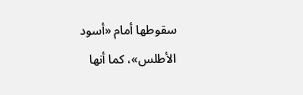سقوطها أمام «أسود الأطلس»، كما أنها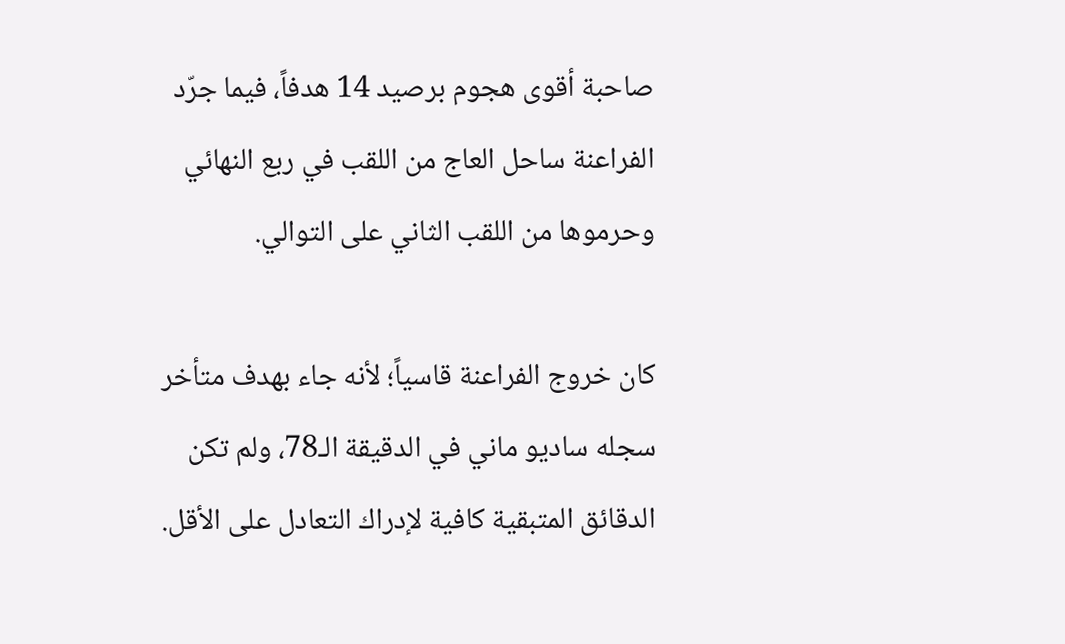صاحبة أقوى هجوم برصيد 14 هدفاً، فيما جرّد الفراعنة ساحل العاج من اللقب في ربع النهائي وحرموها من اللقب الثاني على التوالي.

كان خروج الفراعنة قاسياً؛ لأنه جاء بهدف متأخر سجله ساديو ماني في الدقيقة الـ78، ولم تكن الدقائق المتبقية كافية لإدراك التعادل على الأقل.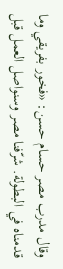وقال مدرب مصر حسام حسن: «فخور بفريقي وما قدمناه في البطولة. شرّفنا مصر وسنواصل العمل قبل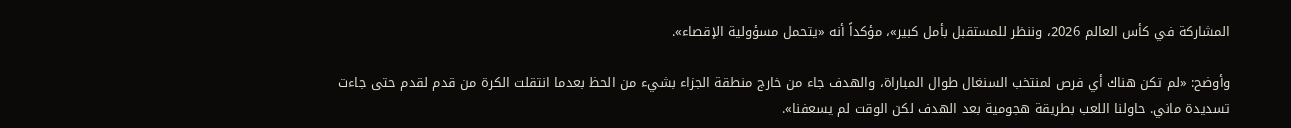المشاركة في كأس العالم 2026، وننظر للمستقبل بأمل كبير»، مؤكداً أنه «يتحمل مسؤولية الإقصاء».

وأوضح: «لم تكن هناك أي فرص لمنتخب السنغال طوال المباراة، والهدف جاء من خارج منطقة الجزاء بشيء من الحظ بعدما انتقلت الكرة من قدم لقدم حتى جاءت تسديدة ماني. حاولنا اللعب بطريقة هجومية بعد الهدف لكن الوقت لم يسعفنا».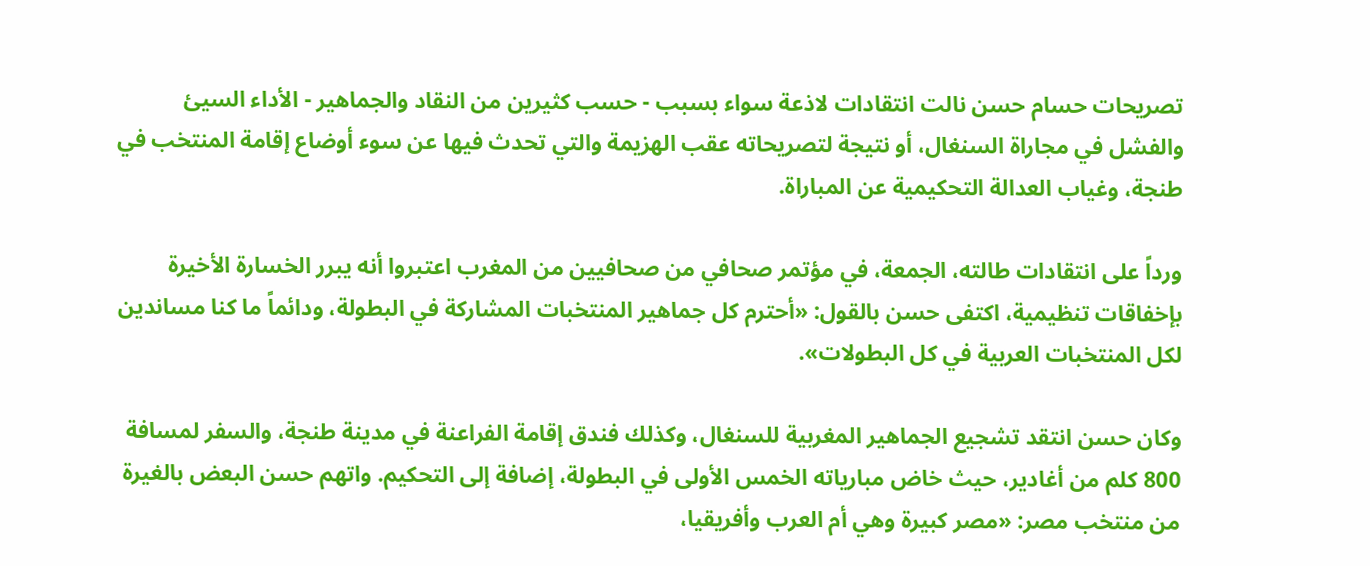تصريحات حسام حسن نالت انتقادات لاذعة سواء بسبب - حسب كثيرين من النقاد والجماهير - الأداء السيئ والفشل في مجاراة السنغال، أو نتيجة لتصريحاته عقب الهزيمة والتي تحدث فيها عن سوء أوضاع إقامة المنتخب في طنجة، وغياب العدالة التحكيمية عن المباراة.

ورداً على انتقادات طالته، الجمعة، في مؤتمر صحافي من صحافيين من المغرب اعتبروا أنه يبرر الخسارة الأخيرة بإخفاقات تنظيمية، اكتفى حسن بالقول: «أحترم كل جماهير المنتخبات المشاركة في البطولة، ودائماً ما كنا مساندين لكل المنتخبات العربية في كل البطولات».

وكان حسن انتقد تشجيع الجماهير المغربية للسنغال، وكذلك فندق إقامة الفراعنة في مدينة طنجة، والسفر لمسافة 800 كلم من أغادير، حيث خاض مبارياته الخمس الأولى في البطولة، إضافة إلى التحكيم. واتهم حسن البعض بالغيرة من منتخب مصر: «مصر كبيرة وهي أم العرب وأفريقيا،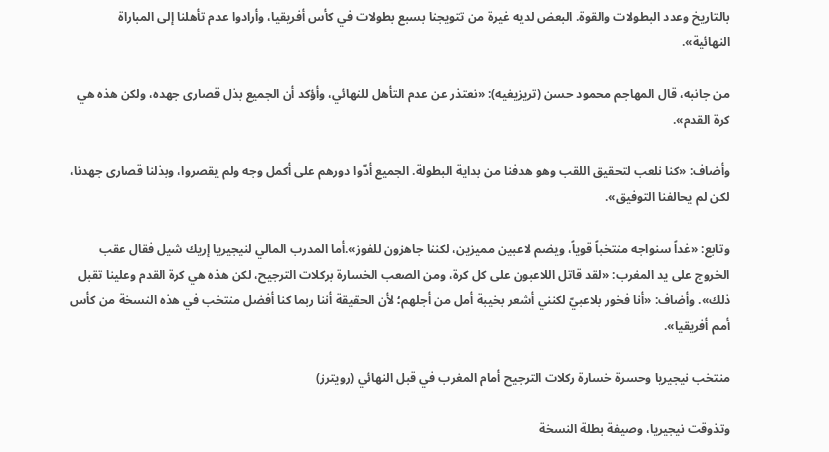بالتاريخ وعدد البطولات والقوة. البعض لديه غيرة من تتويجنا بسبع بطولات في كأس أفريقيا، وأرادوا عدم تأهلنا إلى المباراة النهائية».

من جانبه، قال المهاجم محمود حسن (تريزيغيه): «نعتذر عن عدم التأهل للنهائي، وأؤكد أن الجميع بذل قصارى جهده، ولكن هذه هي كرة القدم».

وأضاف: «كنا نلعب لتحقيق اللقب وهو هدفنا من بداية البطولة. الجميع أدّوا دورهم على أكمل وجه ولم يقصروا، وبذلنا قصارى جهدنا، لكن لم يحالفنا التوفيق».

وتابع: «غداً سنواجه منتخباً قوياً، ويضم لاعبين مميزين، لكننا جاهزون للفوز».أما المدرب المالي لنيجيريا إريك شيل فقال عقب الخروج على يد المغرب: «لقد قاتل اللاعبون على كل كرة، ومن الصعب الخسارة بركلات الترجيح، لكن هذه هي كرة القدم وعلينا تقبل ذلك». وأضاف: «أنا فخور بلاعبيّ لكنني أشعر بخيبة أمل من أجلهم؛ لأن الحقيقة أننا ربما كنا أفضل منتخب في هذه النسخة من كأس أمم أفريقيا».

منتخب نيجيريا وحسرة خسارة ركلات الترجيح أمام المغرب في قبل النهائي (رويترز)

وتذوقت نيجيريا، وصيفة بطلة النسخة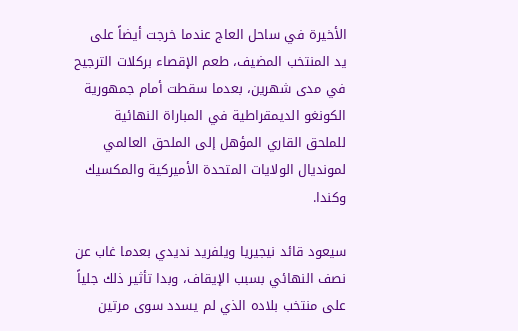الأخيرة في ساحل العاج عندما خرجت أيضاً على يد المنتخب المضيف، طعم الإقصاء بركلات الترجيح في مدى شهرين، بعدما سقطت أمام جمهورية الكونغو الديمقراطية في المباراة النهائية للملحق القاري المؤهل إلى الملحق العالمي لمونديال الولايات المتحدة الأميركية والمكسيك وكندا.

سيعود قائد نيجيريا ويلفريد نديدي بعدما غاب عن نصف النهائي بسبب الإيقاف، وبدا تأثير ذلك جلياً على منتخب بلاده الذي لم يسدد سوى مرتين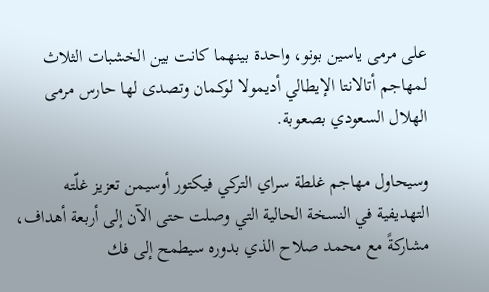على مرمى ياسين بونو، واحدة بينهما كانت بين الخشبات الثلاث لمهاجم أتالانتا الإيطالي أديمولا لوكمان وتصدى لها حارس مرمى الهلال السعودي بصعوبة.

وسيحاول مهاجم غلطة سراي التركي فيكتور أوسيمن تعزيز غلّته التهديفية في النسخة الحالية التي وصلت حتى الآن إلى أربعة أهداف، مشاركةً مع محمد صلاح الذي بدوره سيطمح إلى فك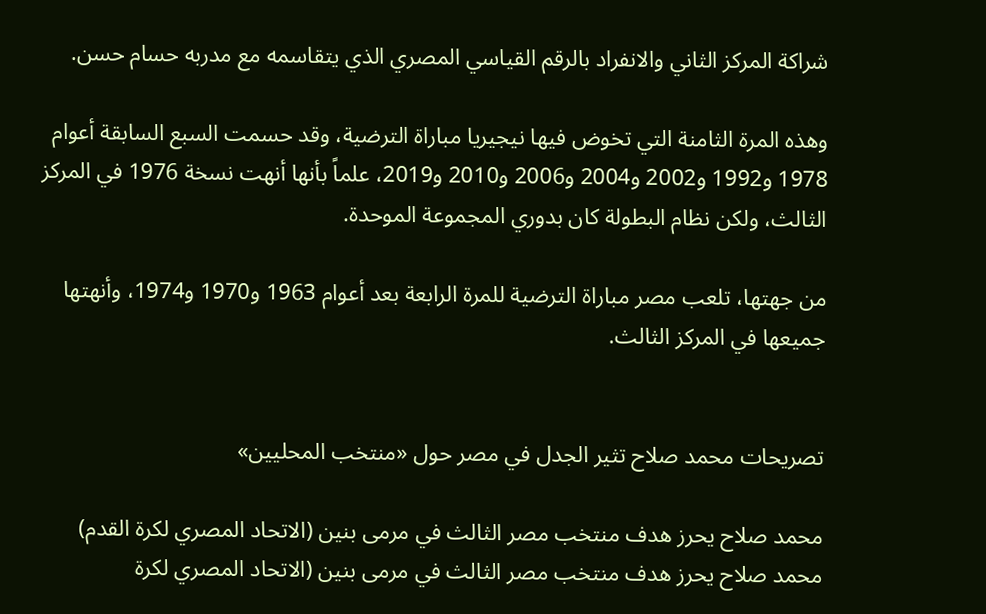شراكة المركز الثاني والانفراد بالرقم القياسي المصري الذي يتقاسمه مع مدربه حسام حسن.

وهذه المرة الثامنة التي تخوض فيها نيجيريا مباراة الترضية، وقد حسمت السبع السابقة أعوام 1978 و1992 و2002 و2004 و2006 و2010 و2019، علماً بأنها أنهت نسخة 1976 في المركز الثالث، ولكن نظام البطولة كان بدوري المجموعة الموحدة.

من جهتها، تلعب مصر مباراة الترضية للمرة الرابعة بعد أعوام 1963 و1970 و1974، وأنهتها جميعها في المركز الثالث.


تصريحات محمد صلاح تثير الجدل في مصر حول «منتخب المحليين»

محمد صلاح يحرز هدف منتخب مصر الثالث في مرمى بنين (الاتحاد المصري لكرة القدم)
محمد صلاح يحرز هدف منتخب مصر الثالث في مرمى بنين (الاتحاد المصري لكرة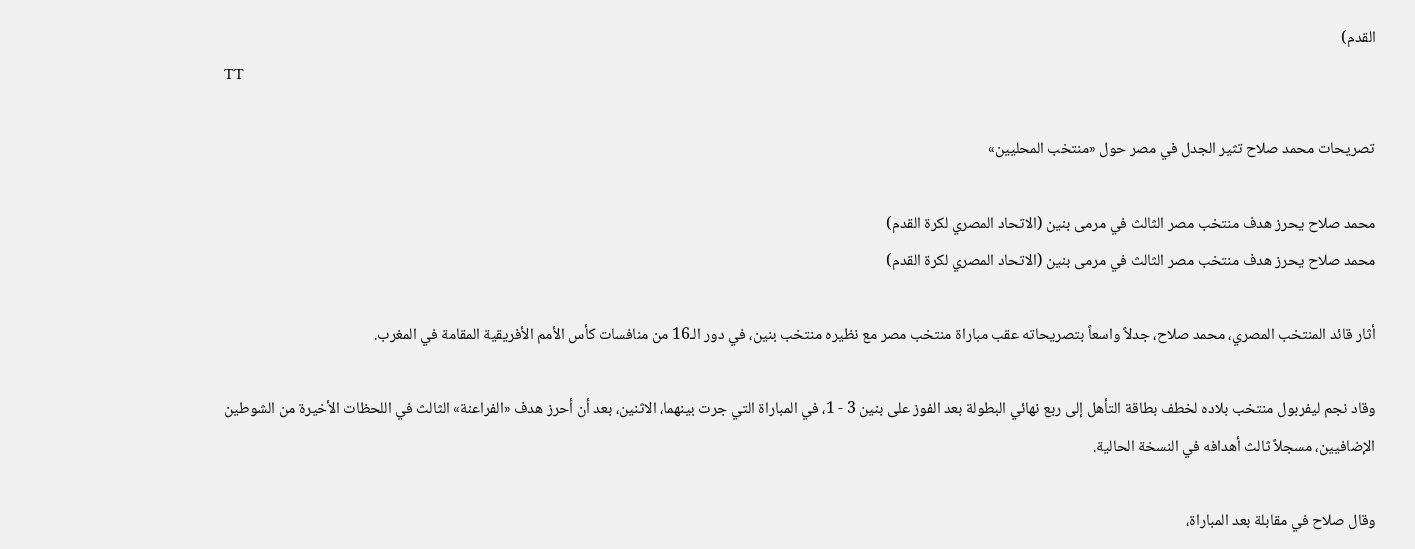القدم)
TT

تصريحات محمد صلاح تثير الجدل في مصر حول «منتخب المحليين»

محمد صلاح يحرز هدف منتخب مصر الثالث في مرمى بنين (الاتحاد المصري لكرة القدم)
محمد صلاح يحرز هدف منتخب مصر الثالث في مرمى بنين (الاتحاد المصري لكرة القدم)

أثار قائد المنتخب المصري، محمد صلاح، جدلاً واسعاً بتصريحاته عقب مباراة منتخب مصر مع نظيره منتخب بنين، في دور الـ16 من منافسات كأس الأمم الأفريقية المقامة في المغرب.

وقاد نجم ليفربول منتخب بلاده لخطف بطاقة التأهل إلى ربع نهائي البطولة بعد الفوز على بنين 3 - 1، في المباراة التي جرت بينهما، الاثنين، بعد أن أحرز هدف «الفراعنة» الثالث في اللحظات الأخيرة من الشوطين الإضافيين، مسجلاً ثالث أهدافه في النسخة الحالية.

وقال صلاح في مقابلة بعد المباراة،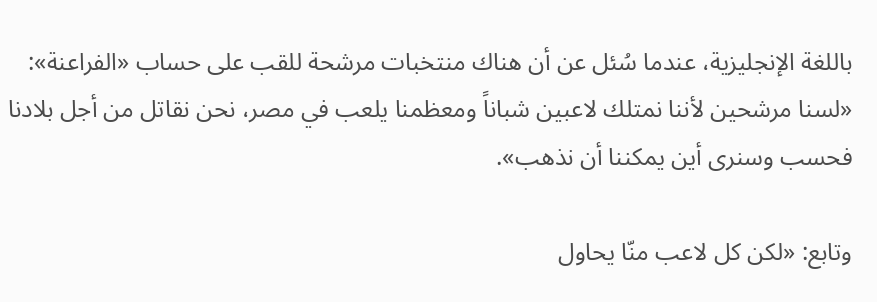باللغة الإنجليزية، عندما سُئل عن أن هناك منتخبات مرشحة للقب على حساب «الفراعنة»: «لسنا مرشحين لأننا نمتلك لاعبين شباناً ومعظمنا يلعب في مصر، نحن نقاتل من أجل بلادنا فحسب وسنرى أين يمكننا أن نذهب».

وتابع: «لكن كل لاعب منّا يحاول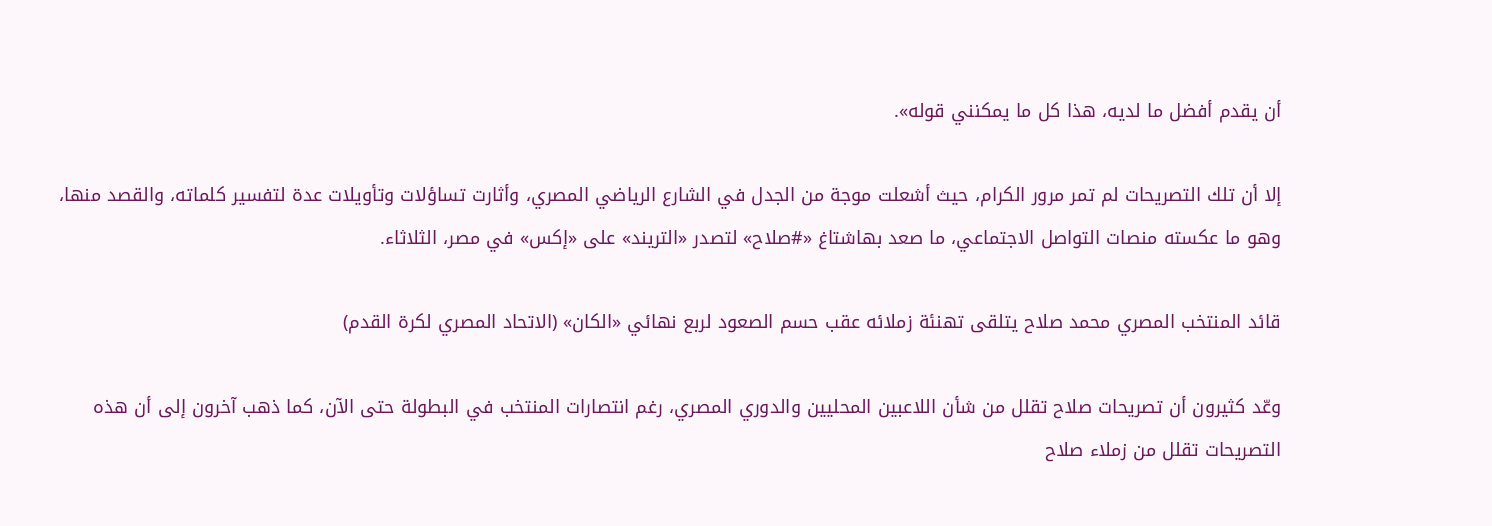أن يقدم أفضل ما لديه، هذا كل ما يمكنني قوله».

إلا أن تلك التصريحات لم تمر مرور الكرام، حيث أشعلت موجة من الجدل في الشارع الرياضي المصري، وأثارت تساؤلات وتأويلات عدة لتفسير كلماته، والقصد منها، وهو ما عكسته منصات التواصل الاجتماعي، ما صعد بهاشتاغ «#صلاح» لتصدر «التريند» على «إكس» في مصر، الثلاثاء.

قائد المنتخب المصري محمد صلاح يتلقى تهنئة زملائه عقب حسم الصعود لربع نهائي «الكان» (الاتحاد المصري لكرة القدم)

وعّد كثيرون أن تصريحات صلاح تقلل من شأن اللاعبين المحليين والدوري المصري، رغم انتصارات المنتخب في البطولة حتى الآن، كما ذهب آخرون إلى أن هذه التصريحات تقلل من زملاء صلاح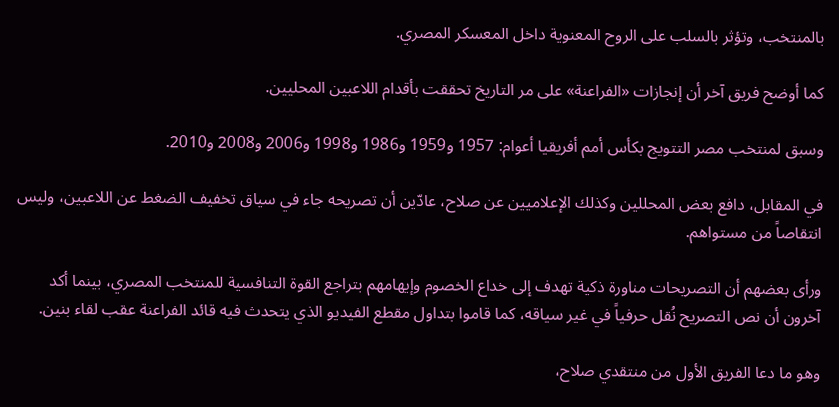بالمنتخب، وتؤثر بالسلب على الروح المعنوية داخل المعسكر المصري.

كما أوضح فريق آخر أن إنجازات «الفراعنة» على مر التاريخ تحققت بأقدام اللاعبين المحليين.

وسبق لمنتخب مصر التتويج بكأس أمم أفريقيا أعوام: 1957 و1959 و1986 و1998 و2006 و2008 و2010.

في المقابل، دافع بعض المحللين وكذلك الإعلاميين عن صلاح، عادّين أن تصريحه جاء في سياق تخفيف الضغط عن اللاعبين، وليس انتقاصاً من مستواهم.

ورأى بعضهم أن التصريحات مناورة ذكية تهدف إلى خداع الخصوم وإيهامهم بتراجع القوة التنافسية للمنتخب المصري، بينما أكد آخرون أن نص التصريح نُقل حرفياً في غير سياقه، كما قاموا بتداول مقطع الفيديو الذي يتحدث فيه قائد الفراعنة عقب لقاء بنين.

وهو ما دعا الفريق الأول من منتقدي صلاح،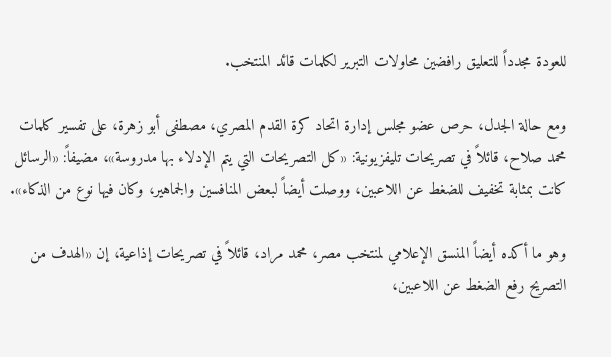للعودة مجدداً للتعليق رافضين محاولات التبرير لكلمات قائد المنتخب.

ومع حالة الجدل، حرص عضو مجلس إدارة اتحاد كرة القدم المصري، مصطفى أبو زهرة، على تفسير كلمات محمد صلاح، قائلاً في تصريحات تليفزيونية: «كل التصريحات التي يتم الإدلاء بها مدروسة»، مضيفاً: «الرسائل كانت بمثابة تخفيف للضغط عن اللاعبين، ووصلت أيضاً لبعض المنافسين والجماهير، وكان فيها نوع من الذكاء».

وهو ما أكده أيضاً المنسق الإعلامي لمنتخب مصر، محمد مراد، قائلاً في تصريحات إذاعية، إن «الهدف من التصريح رفع الضغط عن اللاعبين،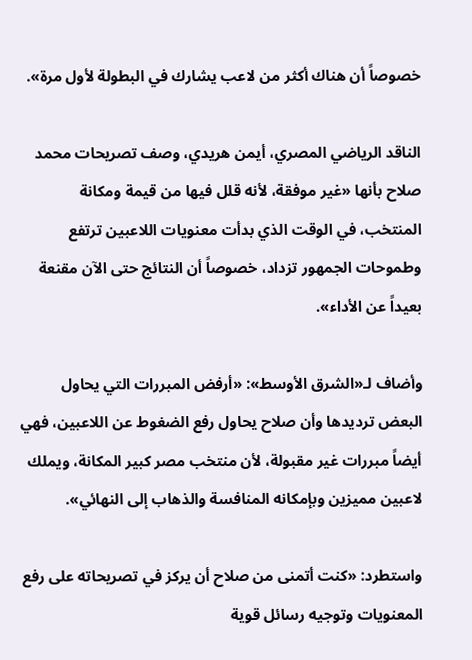خصوصاً أن هناك أكثر من لاعب يشارك في البطولة لأول مرة».

الناقد الرياضي المصري، أيمن هريدي، وصف تصريحات محمد صلاح بأنها «غير موفقة، لأنه قلل فيها من قيمة ومكانة المنتخب، في الوقت الذي بدأت معنويات اللاعبين ترتفع وطموحات الجمهور تزداد، خصوصاً أن النتائج حتى الآن مقنعة بعيداً عن الأداء».

وأضاف لـ«الشرق الأوسط»: «أرفض المبررات التي يحاول البعض ترديدها وأن صلاح يحاول رفع الضغوط عن اللاعبين، فهي أيضاً مبررات غير مقبولة، لأن منتخب مصر كبير المكانة، ويملك لاعبين مميزين وبإمكانه المنافسة والذهاب إلى النهائي».

واستطرد: «كنت أتمنى من صلاح أن يركز في تصريحاته على رفع المعنويات وتوجيه رسائل قوية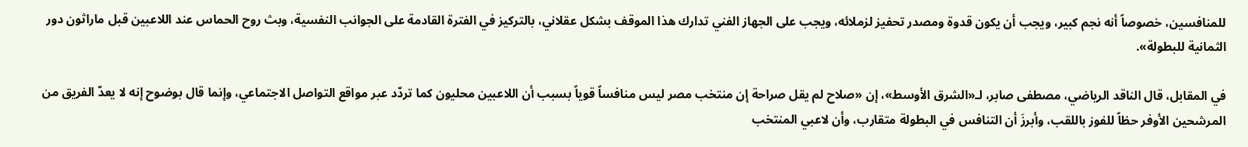للمنافسين، خصوصاً أنه نجم كبير، ويجب أن يكون قدوة ومصدر تحفيز لزملائه، ويجب على الجهاز الفني تدارك هذا الموقف بشكل عقلاني، بالتركيز في الفترة القادمة على الجوانب النفسية، وبث روح الحماس عند اللاعبين قبل ماراثون دور الثمانية للبطولة».

في المقابل، قال الناقد الرياضي، مصطفى صابر، لـ«الشرق الأوسط»، إن «صلاح لم يقل صراحة إن منتخب مصر ليس منافساً قوياً بسبب أن اللاعبين محليون كما تردّد عبر مواقع التواصل الاجتماعي، وإنما قال بوضوح إنه لا يعدّ الفريق من المرشحين الأوفر حظاً للفوز باللقب، وأبرزَ أن التنافس في البطولة متقارب، وأن لاعبي المنتخب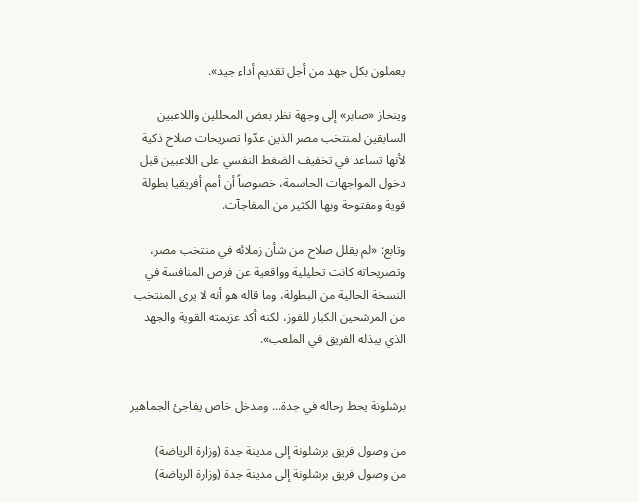يعملون بكل جهد من أجل تقديم أداء جيد».

وينحاز «صابر» إلى وجهة نظر بعض المحللين واللاعبين السابقين لمنتخب مصر الذين عدّوا تصريحات صلاح ذكية لأنها تساعد في تخفيف الضغط النفسي على اللاعبين قبل دخول المواجهات الحاسمة، خصوصاً أن أمم أفريقيا بطولة قوية ومفتوحة وبها الكثير من المفاجآت.

وتابع: «لم يقلل صلاح من شأن زملائه في منتخب مصر، وتصريحاته كانت تحليلية وواقعية عن فرص المنافسة في النسخة الحالية من البطولة، وما قاله هو أنه لا يرى المنتخب من المرشحين الكبار للفوز، لكنه أكد عزيمته القوية والجهد الذي يبذله الفريق في الملعب».


برشلونة يحط رحاله في جدة... ومدخل خاص يفاجئ الجماهير

من وصول فريق برشلونة إلى مدينة جدة (وزارة الرياضة)
من وصول فريق برشلونة إلى مدينة جدة (وزارة الرياضة)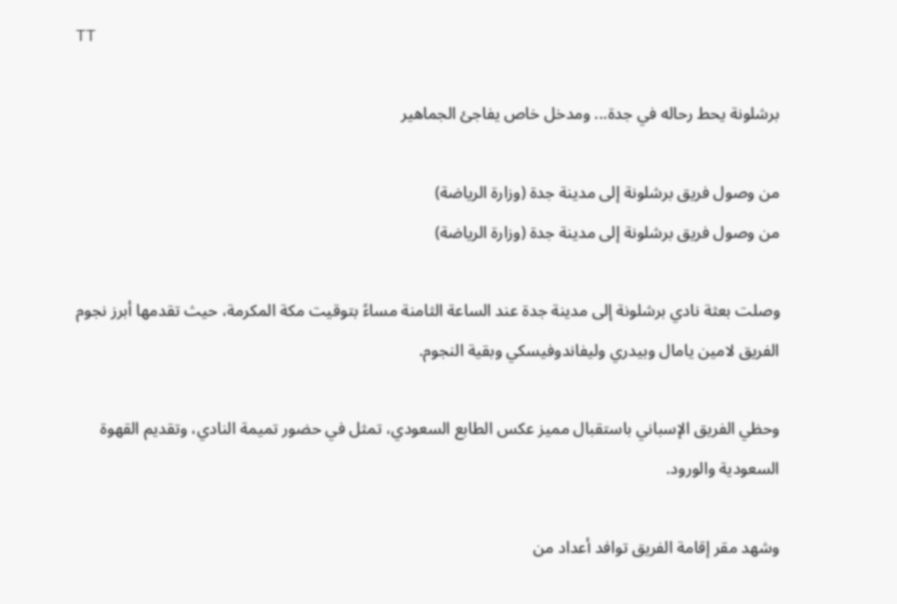TT

برشلونة يحط رحاله في جدة... ومدخل خاص يفاجئ الجماهير

من وصول فريق برشلونة إلى مدينة جدة (وزارة الرياضة)
من وصول فريق برشلونة إلى مدينة جدة (وزارة الرياضة)

وصلت بعثة نادي برشلونة إلى مدينة جدة عند الساعة الثامنة مساءً بتوقيت مكة المكرمة، حيث تقدمها أبرز نجوم الفريق لامين يامال وبيدري وليفاندوفيسكي وبقية النجوم.

وحظي الفريق الإسباني باستقبال مميز عكس الطابع السعودي، تمثل في حضور تميمة النادي، وتقديم القهوة السعودية والورود.

وشهد مقر إقامة الفريق توافد أعداد من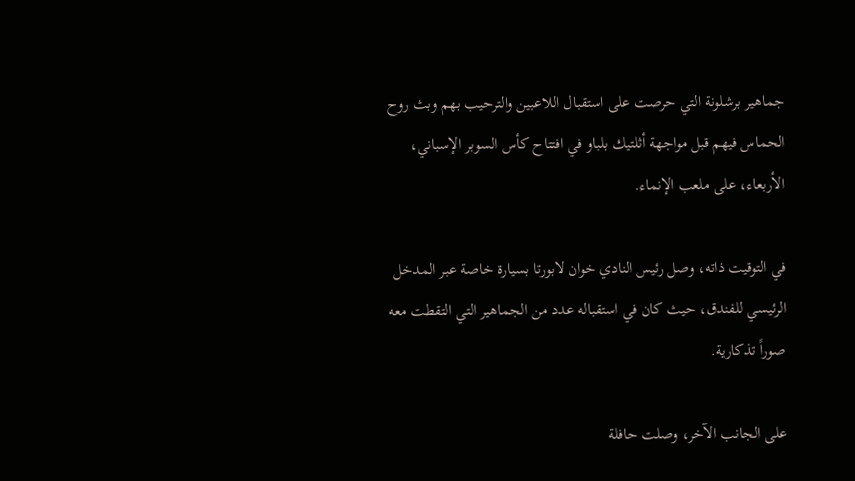جماهير برشلونة التي حرصت على استقبال اللاعبين والترحيب بهم وبث روح الحماس فيهم قبل مواجهة أثلتيك بلباو في افتتاح كأس السوبر الإسباني، الأربعاء، على ملعب الإنماء.

في التوقيت ذاته، وصل رئيس النادي خوان لابورتا بسيارة خاصة عبر المدخل الرئيسي للفندق، حيث كان في استقباله عدد من الجماهير التي التقطت معه صوراً تذكارية.

على الجانب الآخر، وصلت حافلة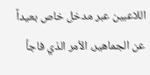اللاعبين عبر مدخل خاص بعيداً عن الجماهير، الأمر الذي فاجأ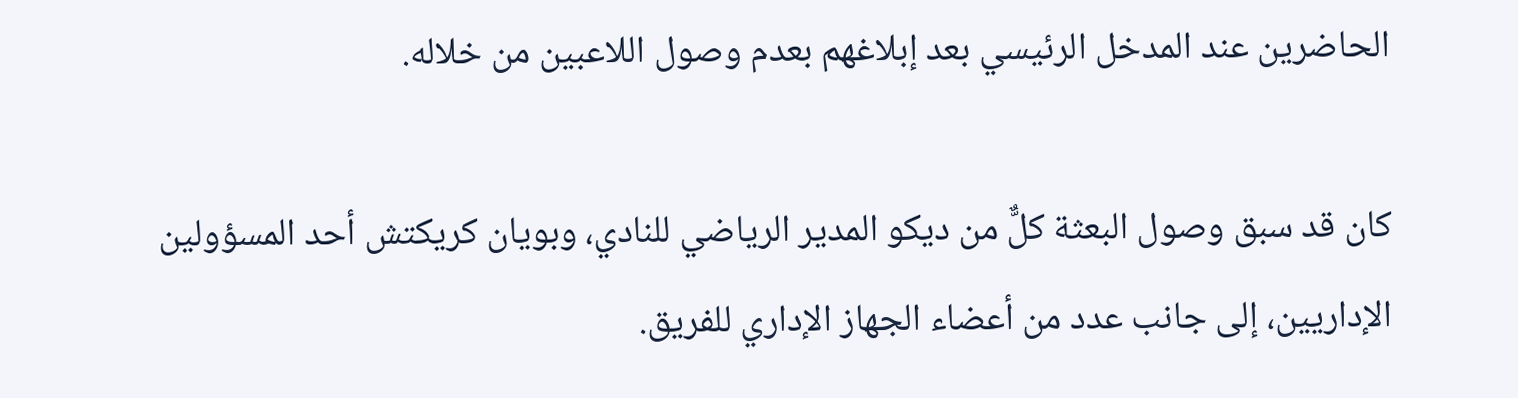الحاضرين عند المدخل الرئيسي بعد إبلاغهم بعدم وصول اللاعبين من خلاله.

كان قد سبق وصول البعثة كلٌّ من ديكو المدير الرياضي للنادي، وبويان كريكتش أحد المسؤولين الإداريين، إلى جانب عدد من أعضاء الجهاز الإداري للفريق.